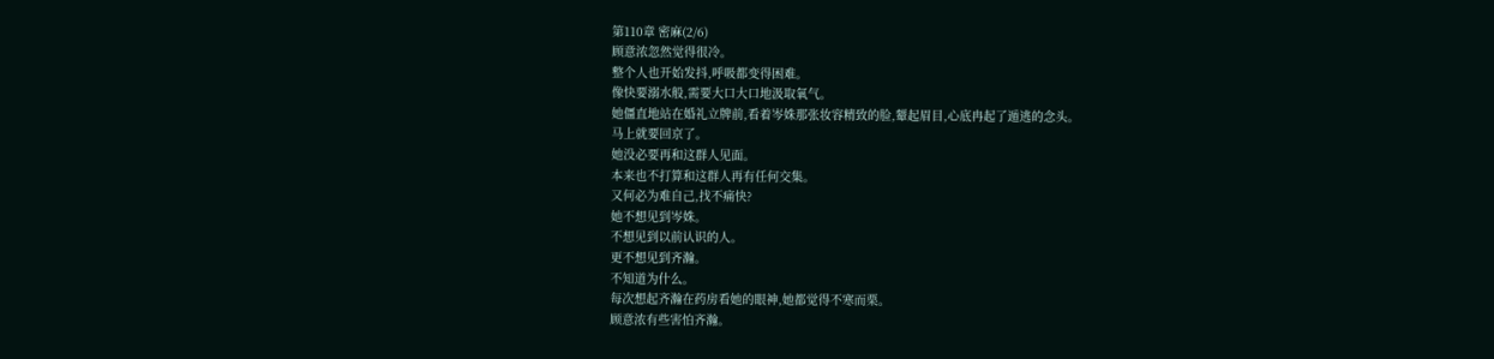第110章 密麻(2/6)
顾意浓忽然觉得很冷。
整个人也开始发抖,呼吸都变得困难。
像快要溺水般,需要大口大口地汲取氧气。
她僵直地站在婚礼立牌前,看着岑姝那张妆容精致的脸,颦起眉目,心底冉起了遁逃的念头。
马上就要回京了。
她没必要再和这群人见面。
本来也不打算和这群人再有任何交集。
又何必为难自己,找不痛快?
她不想见到岑姝。
不想见到以前认识的人。
更不想见到齐瀚。
不知道为什么。
每次想起齐瀚在药房看她的眼神,她都觉得不寒而栗。
顾意浓有些害怕齐瀚。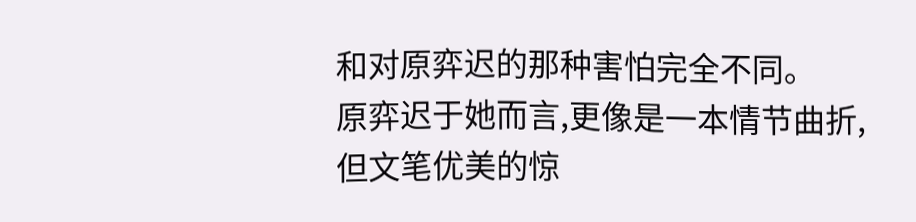和对原弈迟的那种害怕完全不同。
原弈迟于她而言,更像是一本情节曲折,但文笔优美的惊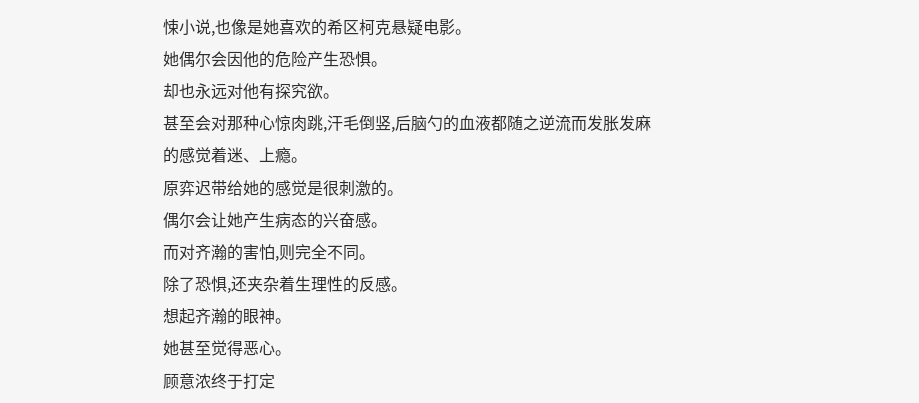悚小说,也像是她喜欢的希区柯克悬疑电影。
她偶尔会因他的危险产生恐惧。
却也永远对他有探究欲。
甚至会对那种心惊肉跳,汗毛倒竖,后脑勺的血液都随之逆流而发胀发麻的感觉着迷、上瘾。
原弈迟带给她的感觉是很刺激的。
偶尔会让她产生病态的兴奋感。
而对齐瀚的害怕,则完全不同。
除了恐惧,还夹杂着生理性的反感。
想起齐瀚的眼神。
她甚至觉得恶心。
顾意浓终于打定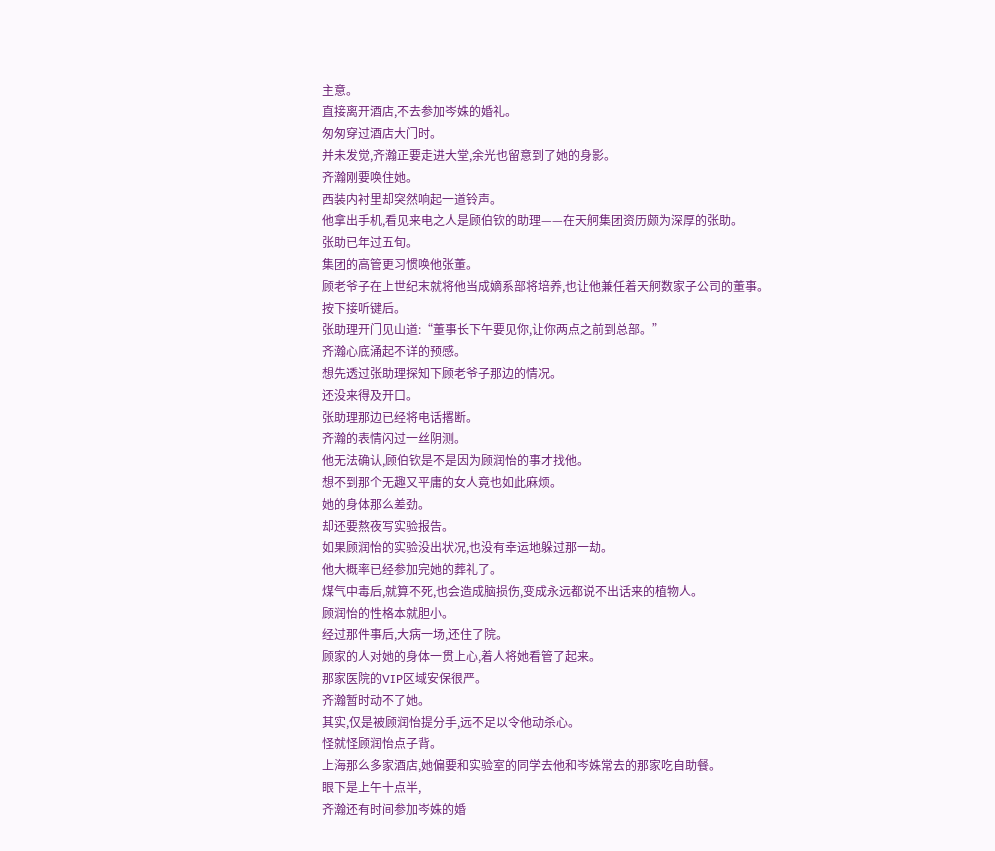主意。
直接离开酒店,不去参加岑姝的婚礼。
匆匆穿过酒店大门时。
并未发觉,齐瀚正要走进大堂,余光也留意到了她的身影。
齐瀚刚要唤住她。
西装内衬里却突然响起一道铃声。
他拿出手机,看见来电之人是顾伯钦的助理——在天舸集团资历颇为深厚的张助。
张助已年过五旬。
集团的高管更习惯唤他张董。
顾老爷子在上世纪末就将他当成嫡系部将培养,也让他兼任着天舸数家子公司的董事。
按下接听键后。
张助理开门见山道:“董事长下午要见你,让你两点之前到总部。”
齐瀚心底涌起不详的预感。
想先透过张助理探知下顾老爷子那边的情况。
还没来得及开口。
张助理那边已经将电话撂断。
齐瀚的表情闪过一丝阴测。
他无法确认,顾伯钦是不是因为顾润怡的事才找他。
想不到那个无趣又平庸的女人竟也如此麻烦。
她的身体那么差劲。
却还要熬夜写实验报告。
如果顾润怡的实验没出状况,也没有幸运地躲过那一劫。
他大概率已经参加完她的葬礼了。
煤气中毒后,就算不死,也会造成脑损伤,变成永远都说不出话来的植物人。
顾润怡的性格本就胆小。
经过那件事后,大病一场,还住了院。
顾家的人对她的身体一贯上心,着人将她看管了起来。
那家医院的VIP区域安保很严。
齐瀚暂时动不了她。
其实,仅是被顾润怡提分手,远不足以令他动杀心。
怪就怪顾润怡点子背。
上海那么多家酒店,她偏要和实验室的同学去他和岑姝常去的那家吃自助餐。
眼下是上午十点半,
齐瀚还有时间参加岑姝的婚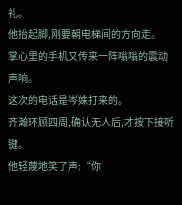礼。
他抬起脚,刚要朝电梯间的方向走。
掌心里的手机又传来一阵嗡嗡的震动声响。
这次的电话是岑姝打来的。
齐瀚环顾四周,确认无人后,才按下接听键。
他轻蔑地笑了声:“你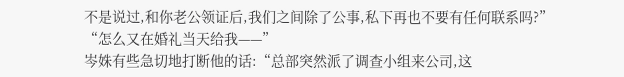不是说过,和你老公领证后,我们之间除了公事,私下再也不要有任何联系吗?”
“怎么又在婚礼当天给我——”
岑姝有些急切地打断他的话:“总部突然派了调查小组来公司,这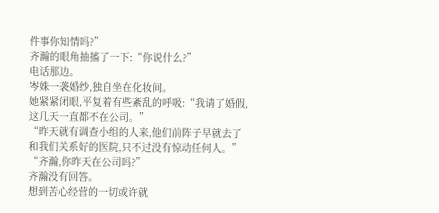件事你知情吗?”
齐瀚的眼角抽搐了一下:“你说什么?”
电话那边。
岑姝一袭婚纱,独自坐在化妆间。
她紧紧闭眼,平复着有些紊乱的呼吸:“我请了婚假,这几天一直都不在公司。”
“昨天就有调查小组的人来,他们前阵子早就去了和我们关系好的医院,只不过没有惊动任何人。”
“齐瀚,你昨天在公司吗?”
齐瀚没有回答。
想到苦心经营的一切或许就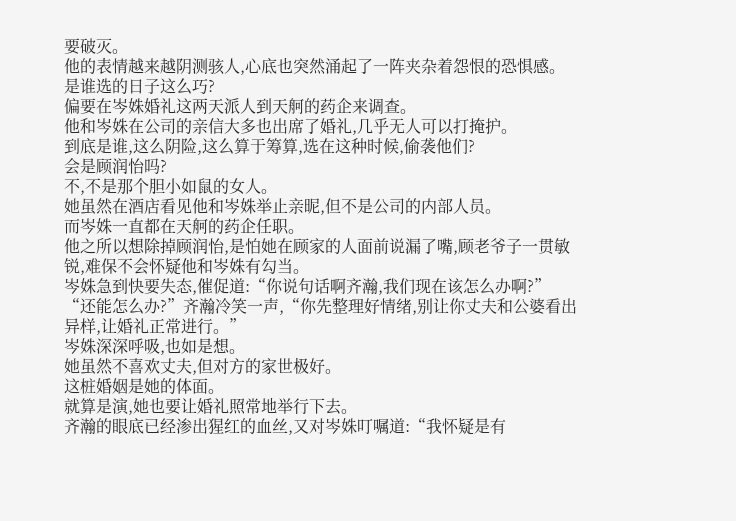要破灭。
他的表情越来越阴测骇人,心底也突然涌起了一阵夹杂着怨恨的恐惧感。
是谁选的日子这么巧?
偏要在岑姝婚礼这两天派人到天舸的药企来调查。
他和岑姝在公司的亲信大多也出席了婚礼,几乎无人可以打掩护。
到底是谁,这么阴险,这么算于筹算,选在这种时候,偷袭他们?
会是顾润怡吗?
不,不是那个胆小如鼠的女人。
她虽然在酒店看见他和岑姝举止亲昵,但不是公司的内部人员。
而岑姝一直都在天舸的药企任职。
他之所以想除掉顾润怡,是怕她在顾家的人面前说漏了嘴,顾老爷子一贯敏锐,难保不会怀疑他和岑姝有勾当。
岑姝急到快要失态,催促道:“你说句话啊齐瀚,我们现在该怎么办啊?”
“还能怎么办?”齐瀚冷笑一声,“你先整理好情绪,别让你丈夫和公婆看出异样,让婚礼正常进行。”
岑姝深深呼吸,也如是想。
她虽然不喜欢丈夫,但对方的家世极好。
这桩婚姻是她的体面。
就算是演,她也要让婚礼照常地举行下去。
齐瀚的眼底已经渗出猩红的血丝,又对岑姝叮嘱道:“我怀疑是有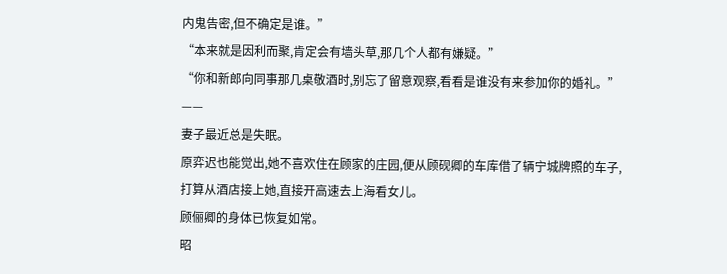内鬼告密,但不确定是谁。”
“本来就是因利而聚,肯定会有墙头草,那几个人都有嫌疑。”
“你和新郎向同事那几桌敬酒时,别忘了留意观察,看看是谁没有来参加你的婚礼。”
——
妻子最近总是失眠。
原弈迟也能觉出,她不喜欢住在顾家的庄园,便从顾砚卿的车库借了辆宁城牌照的车子,
打算从酒店接上她,直接开高速去上海看女儿。
顾俪卿的身体已恢复如常。
昭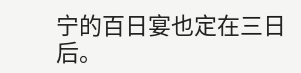宁的百日宴也定在三日后。